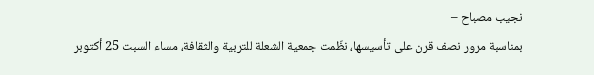نجيب مصباح –
بمناسبة مرور نصف قرن على تأسيسها، نظّمت جمعية الشعلة للتربية والثقافة، مساء السبت 25 أكتوبر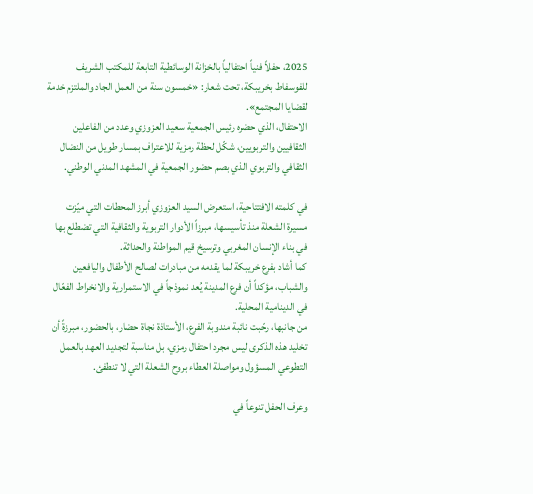2025، حفلاً فنياً احتفالياً بالخزانة الوسائطية التابعة للمكتب الشريف للفوسفاط بخريبكة، تحت شعار: «خمسون سنة من العمل الجاد والملتزم خدمة لقضايا المجتمع».
الاحتفال، الذي حضره رئيس الجمعية سعيد العزوزي وعدد من الفاعلين الثقافيين والتربويين، شكّل لحظة رمزية للاعتراف بمسار طويل من النضال الثقافي والتربوي الذي بصم حضور الجمعية في المشهد المدني الوطني.

في كلمته الافتتاحية، استعرض السيد العزوزي أبرز المحطات التي ميّزت مسيرة الشعلة منذ تأسيسها، مبرزاً الأدوار التربوية والثقافية التي تضطلع بها في بناء الإنسان المغربي وترسيخ قيم المواطنة والحداثة.
كما أشاد بفرع خريبكة لما يقدمه من مبادرات لصالح الأطفال واليافعين والشباب، مؤكداً أن فرع المدينة يُعد نموذجاً في الاستمرارية والانخراط الفعّال في الدينامية المحلية.
من جانبها، رحّبت نائبة مندوبة الفرع، الأستاذة نجاة حضار، بالحضور، مبرزةً أن تخليد هذه الذكرى ليس مجرد احتفال رمزي، بل مناسبة لتجديد العهد بالعمل التطوعي المسؤول ومواصلة العطاء بروح الشعلة التي لا تنطفئ.

وعرف الحفل تنوعاً في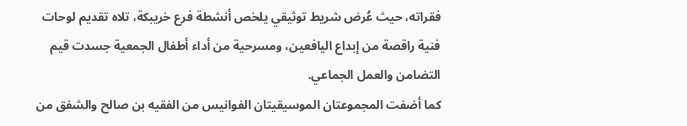فقراته، حيث عُرض شريط توثيقي يلخص أنشطة فرع خريبكة، تلاه تقديم لوحات فنية راقصة من إبداع اليافعين، ومسرحية من أداء أطفال الجمعية جسدت قيم التضامن والعمل الجماعي.
كما أضفت المجموعتان الموسيقيتان الفوانيس من الفقيه بن صالح والشفق من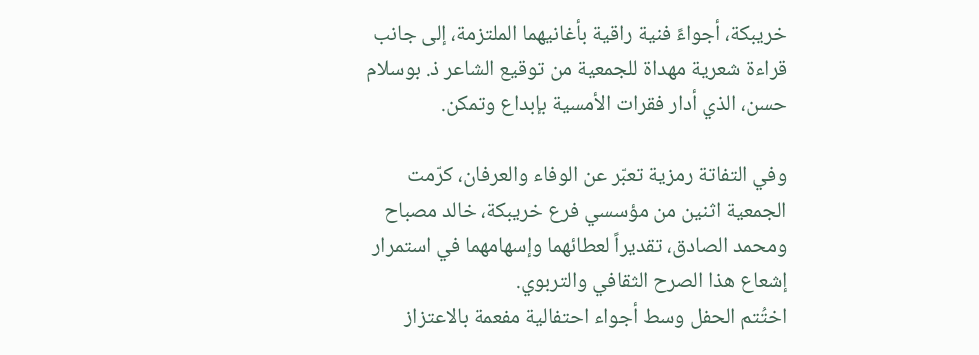خريبكة، أجواءً فنية راقية بأغانيهما الملتزمة، إلى جانب قراءة شعرية مهداة للجمعية من توقيع الشاعر ذ. بوسلام حسن، الذي أدار فقرات الأمسية بإبداع وتمكن.

وفي التفاتة رمزية تعبّر عن الوفاء والعرفان، كرّمت الجمعية اثنين من مؤسسي فرع خريبكة، خالد مصباح ومحمد الصادق، تقديراً لعطائهما وإسهامهما في استمرار إشعاع هذا الصرح الثقافي والتربوي.
اختُتم الحفل وسط أجواء احتفالية مفعمة بالاعتزاز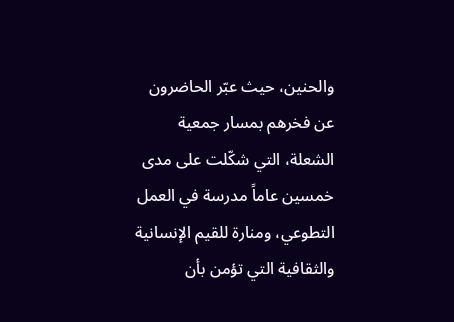والحنين، حيث عبّر الحاضرون عن فخرهم بمسار جمعية الشعلة، التي شكّلت على مدى خمسين عاماً مدرسة في العمل التطوعي، ومنارة للقيم الإنسانية والثقافية التي تؤمن بأن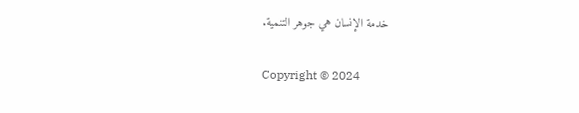خدمة الإنسان هي جوهر التنمية.

Copyright © 2024